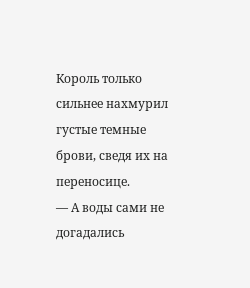Король только сильнее нахмурил густые темные брови, сведя их на переносице.
— А воды сами не догадались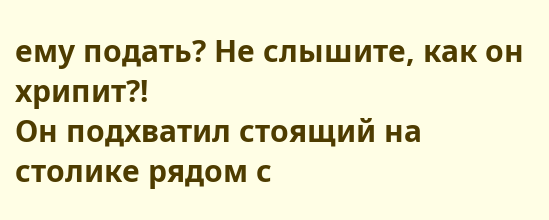ему подать? Не слышите, как он хрипит?!
Он подхватил стоящий на столике рядом с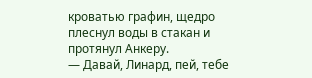кроватью графин, щедро плеснул воды в стакан и протянул Анкеру.
— Давай, Линард, пей, тебе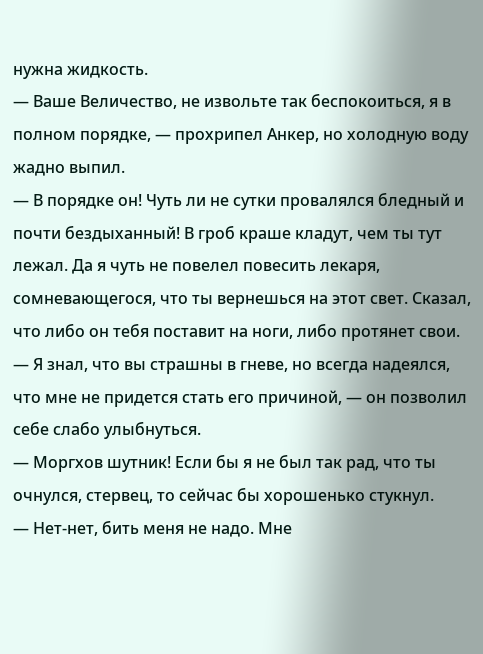нужна жидкость.
— Ваше Величество, не извольте так беспокоиться, я в полном порядке, — прохрипел Анкер, но холодную воду жадно выпил.
— В порядке он! Чуть ли не сутки провалялся бледный и почти бездыханный! В гроб краше кладут, чем ты тут лежал. Да я чуть не повелел повесить лекаря, сомневающегося, что ты вернешься на этот свет. Сказал, что либо он тебя поставит на ноги, либо протянет свои.
— Я знал, что вы страшны в гневе, но всегда надеялся, что мне не придется стать его причиной, — он позволил себе слабо улыбнуться.
— Моргхов шутник! Если бы я не был так рад, что ты очнулся, стервец, то сейчас бы хорошенько стукнул.
— Нет-нет, бить меня не надо. Мне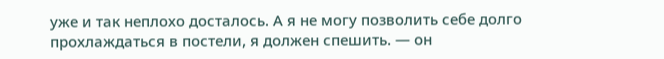уже и так неплохо досталось. А я не могу позволить себе долго прохлаждаться в постели, я должен спешить. — он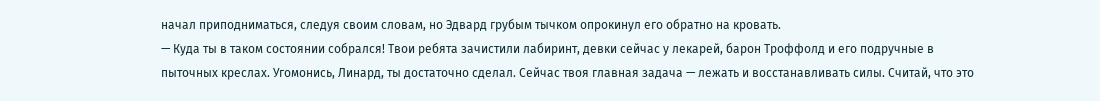начал приподниматься, следуя своим словам, но Эдвард грубым тычком опрокинул его обратно на кровать.
— Куда ты в таком состоянии собрался! Твои ребята зачистили лабиринт, девки сейчас у лекарей, барон Троффолд и его подручные в пыточных креслах. Угомонись, Линард, ты достаточно сделал. Сейчас твоя главная задача — лежать и восстанавливать силы. Считай, что это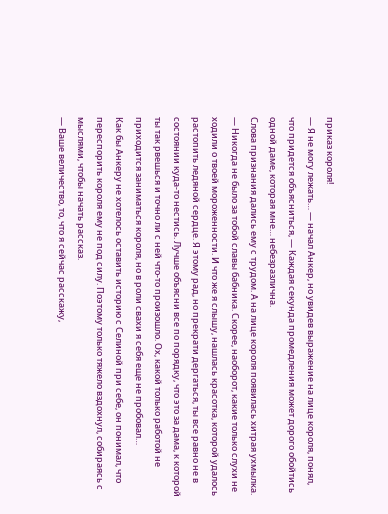приказ короля!
— Я не могу лежать… — начал Анкер, но увидев выражение на лице короля, понял, что придется объясниться, — Каждая секунда промедления может дорого обойтись одной даме, которая мне… небезразлична.
Слова признания дались ему с трудом. А на лице короля появилась хитрая ухмылка.
— Никогда не было за тобой славы бабника. Скорее, наоборот, какие только слухи не ходили о твоей мороженности. И что же я слышу, нашлась красотка, которой удалось растопить ледяной сердце. Я этому рад, но прекрати дергаться, ты все равно не в состоянии куда-то нестись. Лучше объясни все по порядку, что это за дама, к которой ты так рвешься и точно ли с ней что-то произошло. Ох, какой только работой не приходится заниматься короля, но в роли свахи я себя еще не пробовал…
Как бы Анкеру не хотелось оставить историю с Селиной при себе, он понимал, что переспорить короля ему не под силу. Поэтому только тяжело вздохнул, собираясь с мыслями, чтобы начать рассказ.
— Ваше величество, то, что я сейчас расскажу,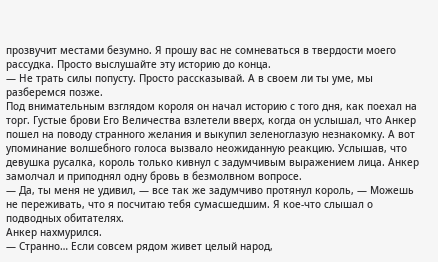прозвучит местами безумно. Я прошу вас не сомневаться в твердости моего рассудка. Просто выслушайте эту историю до конца.
— Не трать силы попусту. Просто рассказывай. А в своем ли ты уме, мы разберемся позже.
Под внимательным взглядом короля он начал историю с того дня, как поехал на торг. Густые брови Его Величества взлетели вверх, когда он услышал, что Анкер пошел на поводу странного желания и выкупил зеленоглазую незнакомку. А вот упоминание волшебного голоса вызвало неожиданную реакцию. Услышав, что девушка русалка, король только кивнул с задумчивым выражением лица. Анкер замолчал и приподнял одну бровь в безмолвном вопросе.
— Да, ты меня не удивил, — все так же задумчиво протянул король, — Можешь не переживать, что я посчитаю тебя сумасшедшим. Я кое-что слышал о подводных обитателях.
Анкер нахмурился.
— Странно… Если совсем рядом живет целый народ,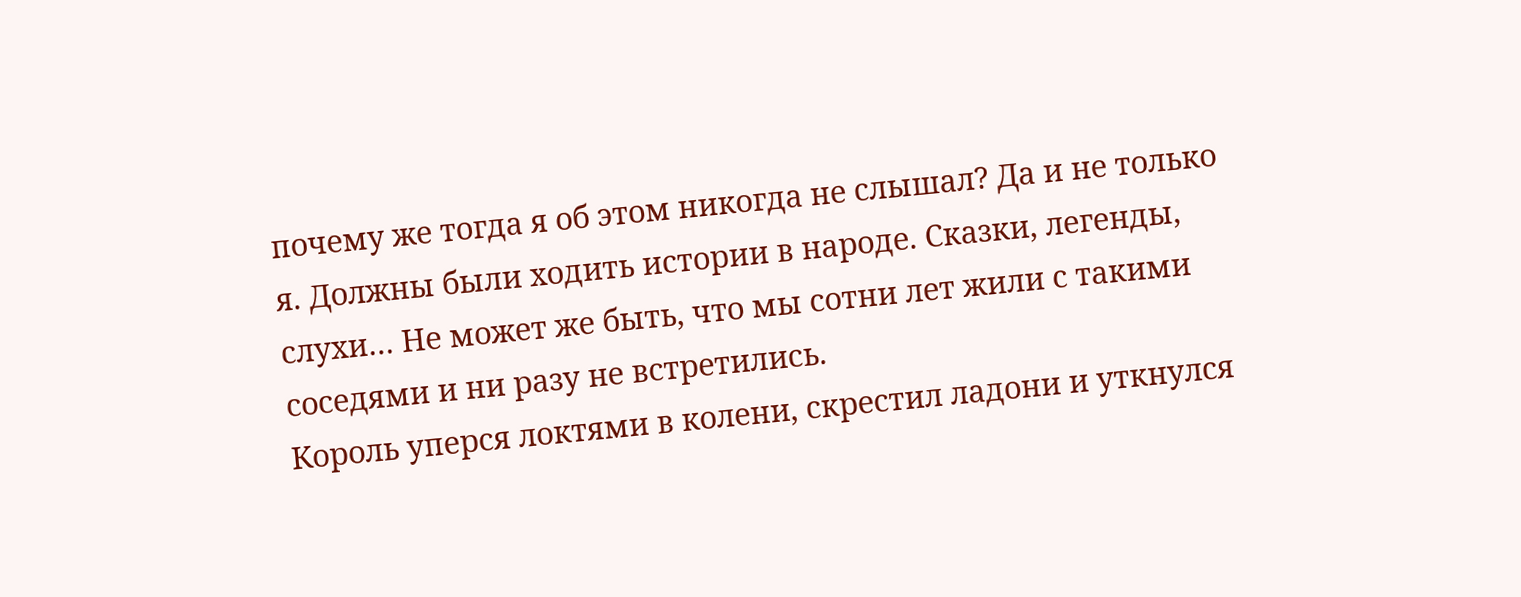почему же тогда я об этом никогда не слышал? Да и не только я. Должны были ходить истории в народе. Сказки, легенды, слухи… Не может же быть, что мы сотни лет жили с такими соседями и ни разу не встретились.
Король уперся локтями в колени, скрестил ладони и уткнулся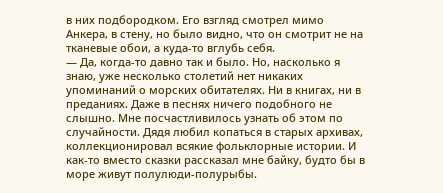в них подбородком. Его взгляд смотрел мимо Анкера, в стену, но было видно, что он смотрит не на тканевые обои, а куда-то вглубь себя.
— Да, когда-то давно так и было. Но, насколько я знаю, уже несколько столетий нет никаких упоминаний о морских обитателях. Ни в книгах, ни в преданиях. Даже в песнях ничего подобного не слышно. Мне посчастливилось узнать об этом по случайности. Дядя любил копаться в старых архивах, коллекционировал всякие фольклорные истории. И как-то вместо сказки рассказал мне байку, будто бы в море живут полулюди-полурыбы.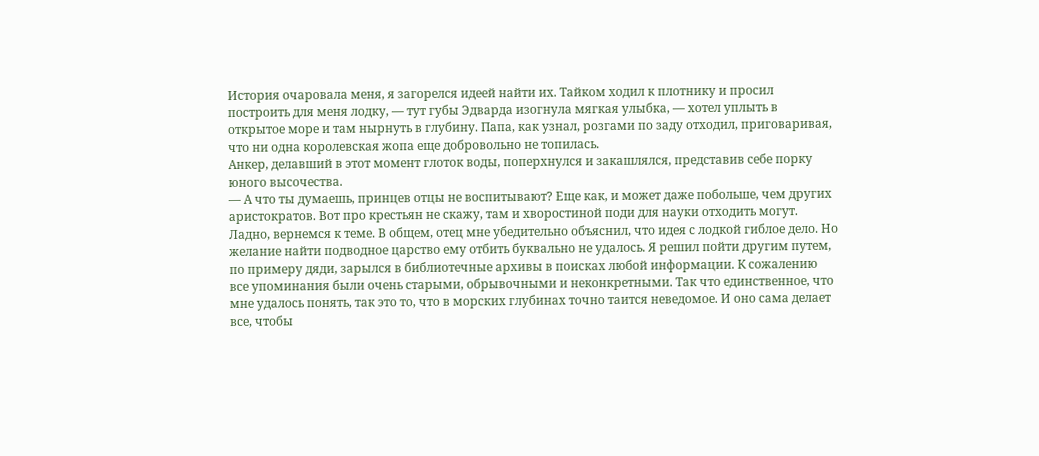История очаровала меня, я загорелся идеей найти их. Тайком ходил к плотнику и просил построить для меня лодку, — тут губы Эдварда изогнула мягкая улыбка, — хотел уплыть в открытое море и там нырнуть в глубину. Папа, как узнал, розгами по заду отходил, приговаривая, что ни одна королевская жопа еще добровольно не топилась.
Анкер, делавший в этот момент глоток воды, поперхнулся и закашлялся, представив себе порку юного высочества.
— А что ты думаешь, принцев отцы не воспитывают? Еще как, и может даже побольше, чем других аристократов. Вот про крестьян не скажу, там и хворостиной поди для науки отходить могут. Ладно, вернемся к теме. В общем, отец мне убедительно объяснил, что идея с лодкой гиблое дело. Но желание найти подводное царство ему отбить буквально не удалось. Я решил пойти другим путем, по примеру дяди, зарылся в библиотечные архивы в поисках любой информации. К сожалению все упоминания были очень старыми, обрывочными и неконкретными. Так что единственное, что мне удалось понять, так это то, что в морских глубинах точно таится неведомое. И оно сама делает все, чтобы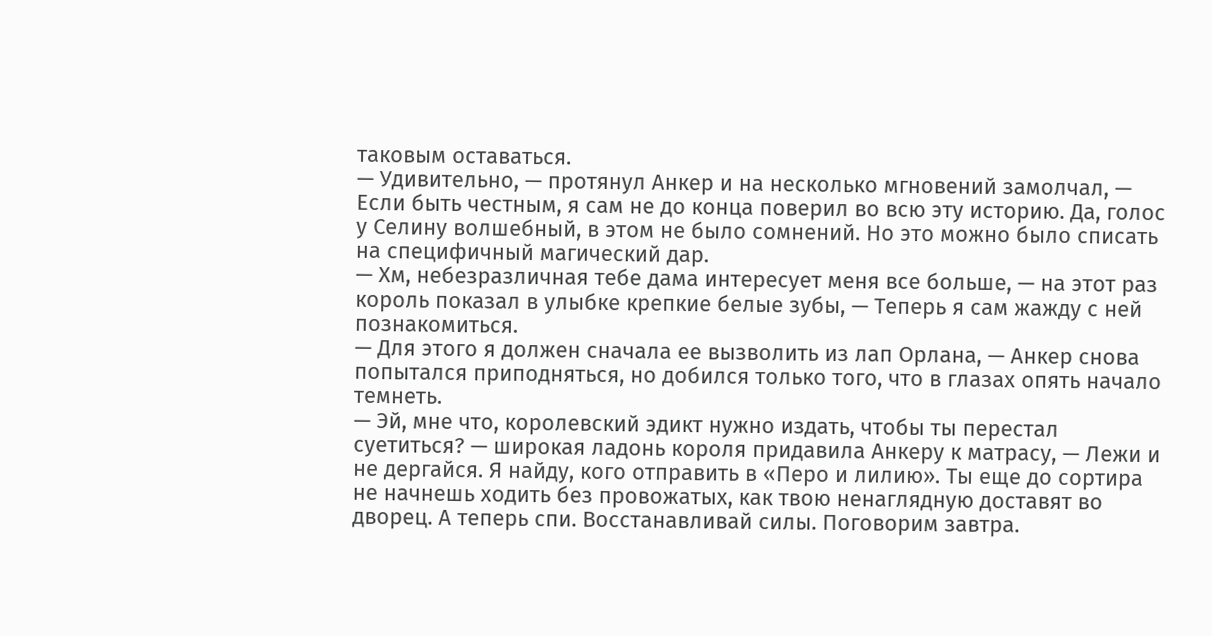таковым оставаться.
— Удивительно, — протянул Анкер и на несколько мгновений замолчал, — Если быть честным, я сам не до конца поверил во всю эту историю. Да, голос у Селину волшебный, в этом не было сомнений. Но это можно было списать на специфичный магический дар.
— Хм, небезразличная тебе дама интересует меня все больше, — на этот раз король показал в улыбке крепкие белые зубы, — Теперь я сам жажду с ней познакомиться.
— Для этого я должен сначала ее вызволить из лап Орлана, — Анкер снова попытался приподняться, но добился только того, что в глазах опять начало темнеть.
— Эй, мне что, королевский эдикт нужно издать, чтобы ты перестал суетиться? — широкая ладонь короля придавила Анкеру к матрасу, — Лежи и не дергайся. Я найду, кого отправить в «Перо и лилию». Ты еще до сортира не начнешь ходить без провожатых, как твою ненаглядную доставят во дворец. А теперь спи. Восстанавливай силы. Поговорим завтра.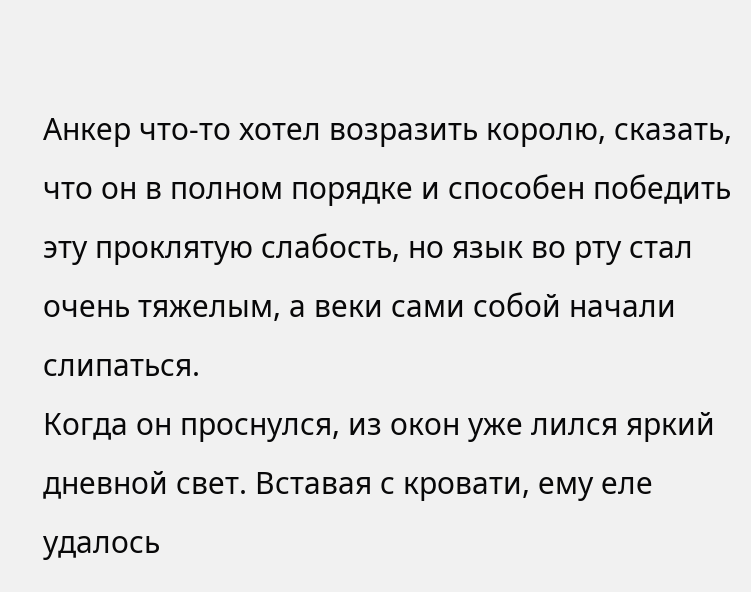Анкер что-то хотел возразить королю, сказать, что он в полном порядке и способен победить эту проклятую слабость, но язык во рту стал очень тяжелым, а веки сами собой начали слипаться.
Когда он проснулся, из окон уже лился яркий дневной свет. Вставая с кровати, ему еле удалось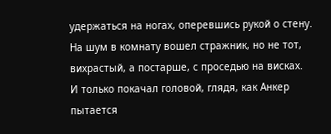удержаться на ногах, оперевшись рукой о стену. На шум в комнату вошел стражник, но не тот, вихрастый, а постарше, с проседью на висках. И только покачал головой, глядя, как Анкер пытается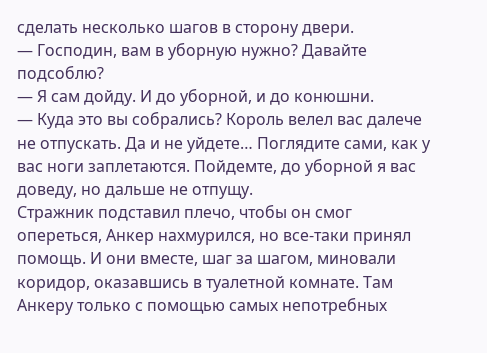сделать несколько шагов в сторону двери.
— Господин, вам в уборную нужно? Давайте подсоблю?
— Я сам дойду. И до уборной, и до конюшни.
— Куда это вы собрались? Король велел вас далече не отпускать. Да и не уйдете… Поглядите сами, как у вас ноги заплетаются. Пойдемте, до уборной я вас доведу, но дальше не отпущу.
Стражник подставил плечо, чтобы он смог опереться, Анкер нахмурился, но все-таки принял помощь. И они вместе, шаг за шагом, миновали коридор, оказавшись в туалетной комнате. Там Анкеру только с помощью самых непотребных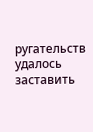ругательств удалось заставить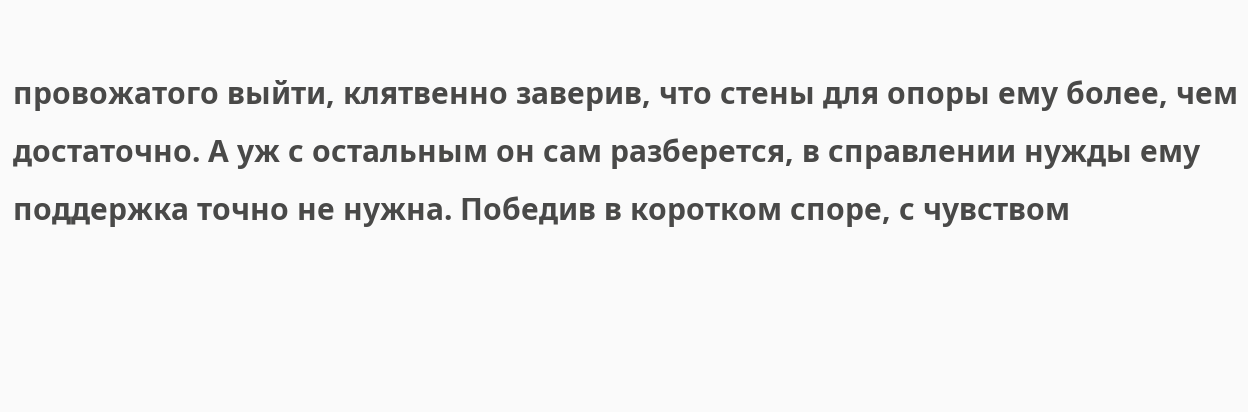провожатого выйти, клятвенно заверив, что стены для опоры ему более, чем достаточно. А уж с остальным он сам разберется, в справлении нужды ему поддержка точно не нужна. Победив в коротком споре, с чувством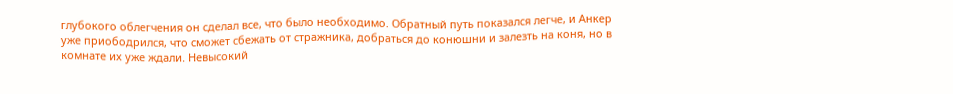глубокого облегчения он сделал все, что было необходимо. Обратный путь показался легче, и Анкер уже приободрился, что сможет сбежать от стражника, добраться до конюшни и залезть на коня, но в комнате их уже ждали. Невысокий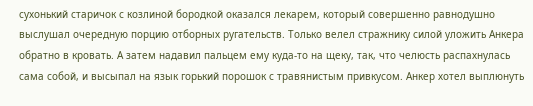сухонький старичок с козлиной бородкой оказался лекарем, который совершенно равнодушно выслушал очередную порцию отборных ругательств. Только велел стражнику силой уложить Анкера обратно в кровать. А затем надавил пальцем ему куда-то на щеку, так, что челюсть распахнулась сама собой, и высыпал на язык горький порошок с травянистым привкусом. Анкер хотел выплюнуть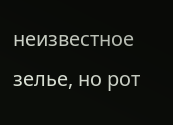неизвестное зелье, но рот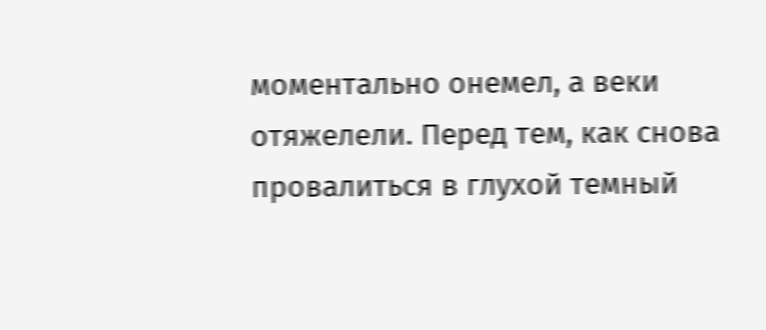моментально онемел, а веки отяжелели. Перед тем, как снова провалиться в глухой темный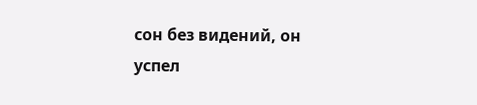сон без видений, он успел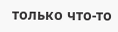только что-то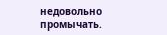недовольно промычать.